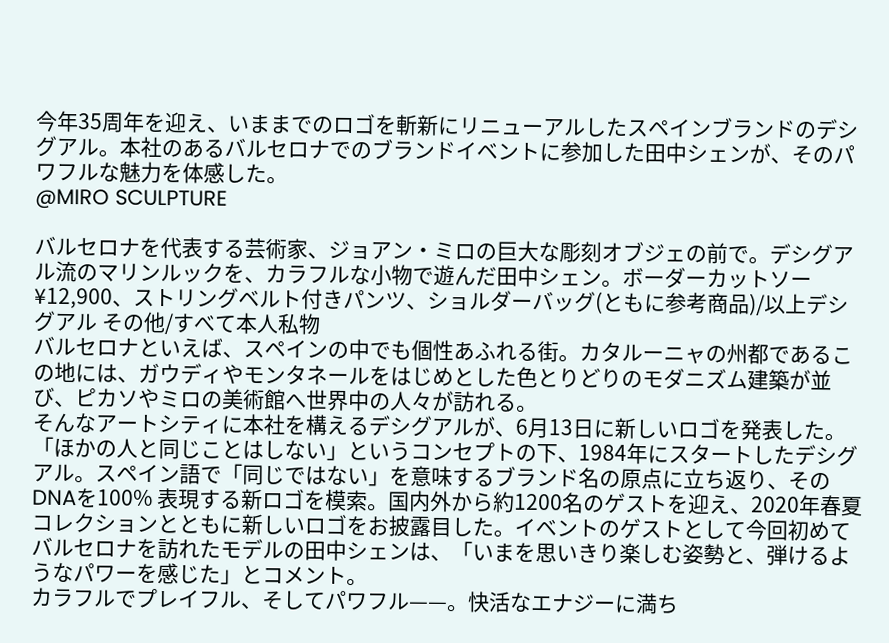今年35周年を迎え、いままでのロゴを斬新にリニューアルしたスペインブランドのデシグアル。本社のあるバルセロナでのブランドイベントに参加した田中シェンが、そのパワフルな魅力を体感した。
@MIRO SCULPTURE

バルセロナを代表する芸術家、ジョアン・ミロの巨大な彫刻オブジェの前で。デシグアル流のマリンルックを、カラフルな小物で遊んだ田中シェン。ボーダーカットソー¥12,900、ストリングベルト付きパンツ、ショルダーバッグ(ともに参考商品)/以上デシグアル その他/すべて本人私物
バルセロナといえば、スペインの中でも個性あふれる街。カタルーニャの州都であるこの地には、ガウディやモンタネールをはじめとした色とりどりのモダニズム建築が並び、ピカソやミロの美術館へ世界中の人々が訪れる。
そんなアートシティに本社を構えるデシグアルが、6月13日に新しいロゴを発表した。「ほかの人と同じことはしない」というコンセプトの下、1984年にスタートしたデシグアル。スペイン語で「同じではない」を意味するブランド名の原点に立ち返り、そのDNAを100% 表現する新ロゴを模索。国内外から約1200名のゲストを迎え、2020年春夏コレクションとともに新しいロゴをお披露目した。イベントのゲストとして今回初めてバルセロナを訪れたモデルの田中シェンは、「いまを思いきり楽しむ姿勢と、弾けるようなパワーを感じた」とコメント。
カラフルでプレイフル、そしてパワフル——。快活なエナジーに満ち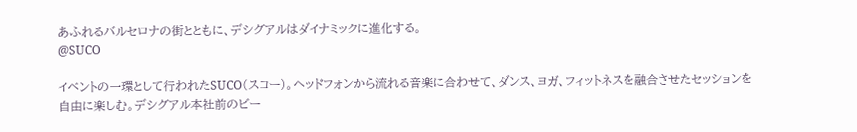あふれるバルセロナの街とともに、デシグアルはダイナミックに進化する。
@SUCO

イベントの一環として行われたSUCO(スコー)。ヘッドフォンから流れる音楽に合わせて、ダンス、ヨガ、フィットネスを融合させたセッションを自由に楽しむ。デシグアル本社前のビー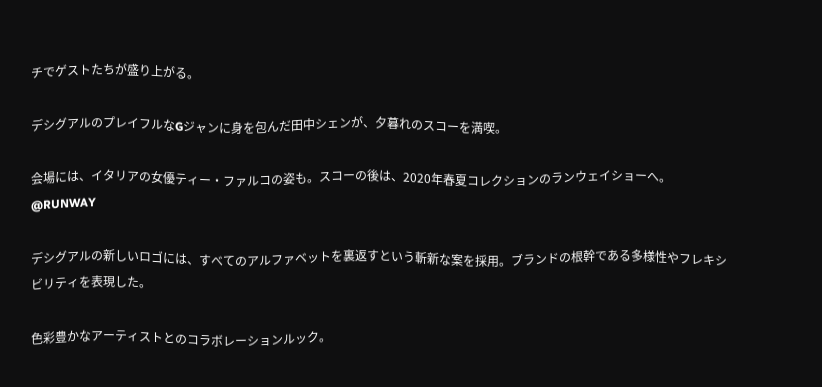チでゲストたちが盛り上がる。

デシグアルのプレイフルなGジャンに身を包んだ田中シェンが、夕暮れのスコーを満喫。

会場には、イタリアの女優ティー・ファルコの姿も。スコーの後は、2020年春夏コレクションのランウェイショーへ。
@RUNWAY

デシグアルの新しいロゴには、すべてのアルファベットを裏返すという斬新な案を採用。ブランドの根幹である多様性やフレキシビリティを表現した。

色彩豊かなアーティストとのコラボレーションルック。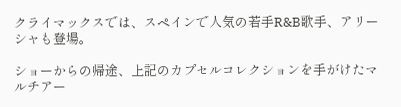クライマックスでは、スペインで人気の若手R&B歌手、アリーシャも登場。

ショーからの帰途、上記のカプセルコレクションを手がけたマルチアー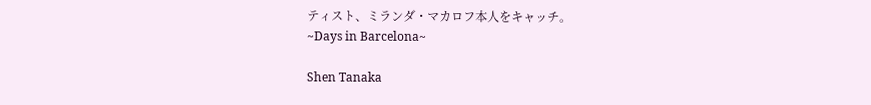ティスト、ミランダ・マカロフ本人をキャッチ。
~Days in Barcelona~

Shen Tanaka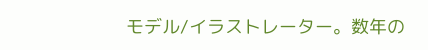モデル/イラストレーター。数年の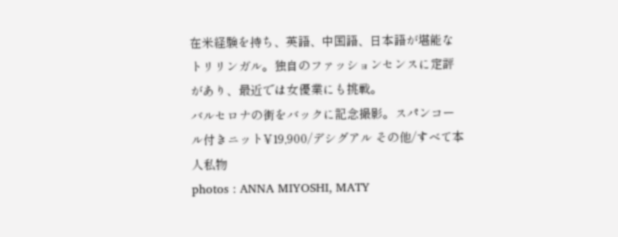在米経験を持ち、英語、中国語、日本語が堪能なトリリンガル。独自のファッションセンスに定評があり、最近では女優業にも挑戦。
バルセロナの街をバックに記念撮影。スパンコール付きニット¥19,900/デシグアル その他/すべて本人私物
photos : ANNA MIYOSHI, MATY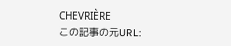CHEVRIÈRE
この記事の元URL: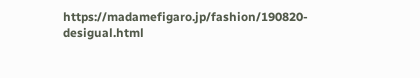https://madamefigaro.jp/fashion/190820-desigual.html